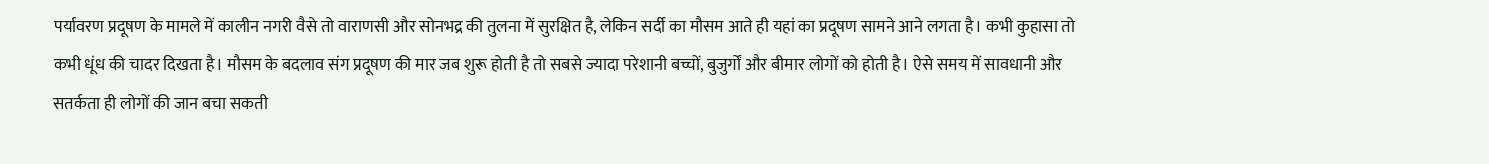पर्यावरण प्रदूषण के मामले में कालीन नगरी वैसे तो वाराणसी और सोनभद्र की तुलना में सुरक्षित है, लेकिन सर्दी का मौसम आते ही यहां का प्रदूषण सामने आने लगता है। कभी कुहासा तो कभी धूंध की चादर दिखता है। मौसम के बदलाव संग प्रदूषण की मार जब शुरू होती है तो सबसे ज्यादा परेशानी बच्चों, बुजुर्गों और बीमार लोगों को होती है। ऐसे समय में सावधानी और सतर्कता ही लोगों की जान बचा सकती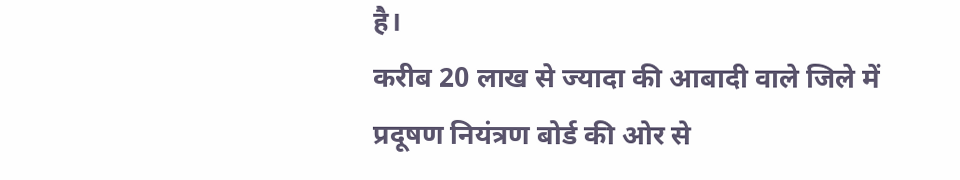है।
करीब 20 लाख से ज्यादा की आबादी वाले जिले में प्रदूषण नियंत्रण बोर्ड की ओर से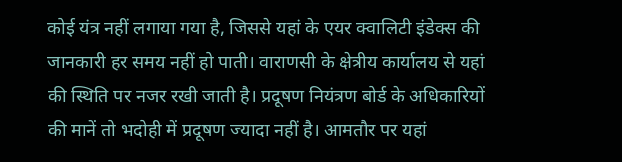कोई यंत्र नहीं लगाया गया है, जिससे यहां के एयर क्वालिटी इंडेक्स की जानकारी हर समय नहीं हो पाती। वाराणसी के क्षेत्रीय कार्यालय से यहां की स्थिति पर नजर रखी जाती है। प्रदूषण नियंत्रण बोर्ड के अधिकारियों की मानें तो भदोही में प्रदूषण ज्यादा नहीं है। आमतौर पर यहां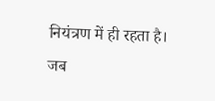नियंत्रण में ही रहता है। जब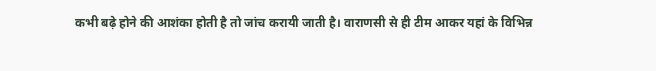कभी बढ़े होने की आशंका होती है तो जांच करायी जाती है। वाराणसी से ही टीम आकर यहां के विभिन्न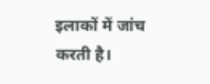इलाकों में जांच करती है।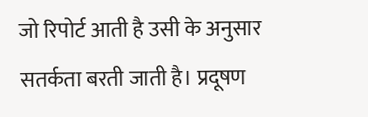जो रिपोर्ट आती है उसी के अनुसार सतर्कता बरती जाती है। प्रदूषण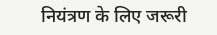नियंत्रण के लिए जरूरी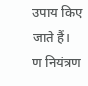उपाय किए जाते हैं।
ण नियंत्रण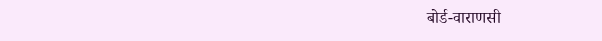बोर्ड-वाराणसी